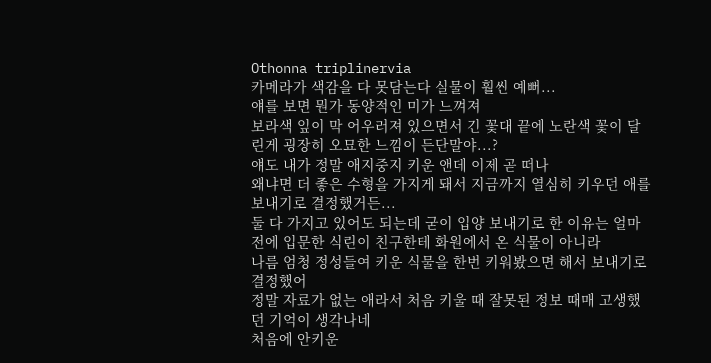Othonna triplinervia
카메라가 색감을 다 못담는다 실물이 훨씬 예뻐...
얘를 보면 뭔가 동양적인 미가 느껴져
보라색 잎이 막 어우러져 있으면서 긴 꽃대 끝에 노란색 꽃이 달린게 굉장히 오묘한 느낌이 든단말야...?
얘도 내가 정말 애지중지 키운 앤데 이제 곧 떠나
왜냐면 더 좋은 수형을 가지게 돼서 지금까지 열심히 키우던 애를 보내기로 결정했거든...
둘 다 가지고 있어도 되는데 굳이 입양 보내기로 한 이유는 얼마전에 입문한 식린이 친구한테 화원에서 온 식물이 아니라
나름 엄청 정성들여 키운 식물을 한번 키워봤으면 해서 보내기로 결정했어
정말 자료가 없는 애라서 처음 키울 때 잘못된 정보 때매 고생했던 기억이 생각나네
처음에 안키운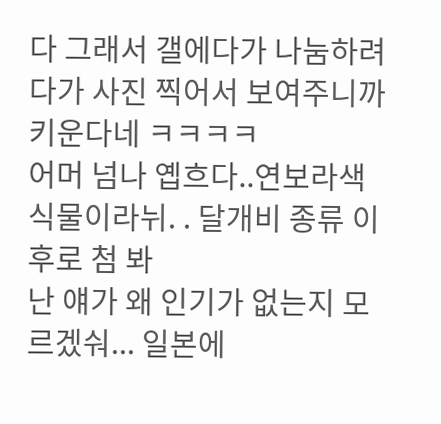다 그래서 갤에다가 나눔하려다가 사진 찍어서 보여주니까 키운다네 ㅋㅋㅋㅋ
어머 넘나 옙흐다..연보라색 식물이라뉘. . 달개비 종류 이후로 첨 봐
난 얘가 왜 인기가 없는지 모르겠숴... 일본에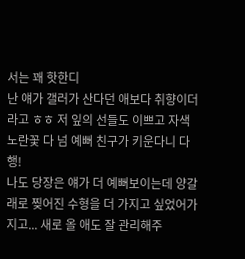서는 꽤 핫한디
난 얘가 갤러가 산다던 애보다 취향이더라고 ㅎㅎ 저 잎의 선들도 이쁘고 자색 노란꽃 다 넘 예뻐 친구가 키운다니 다행!
나도 당장은 얘가 더 예뻐보이는데 양갈래로 찢어진 수형을 더 가지고 싶었어가지고... 새로 올 애도 잘 관리해주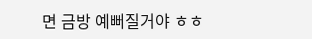면 금방 예뻐질거야 ㅎㅎ